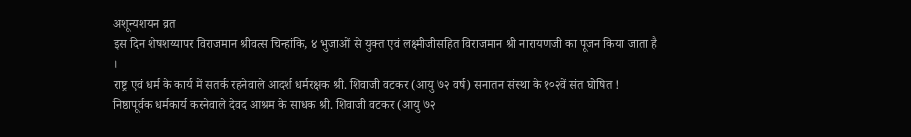अशून्यशयन व्रत
इस दिन शेषशय्यापर विराजमान श्रीवत्स चिन्हांकि, ४ भुजाओं से युक्त एवं लक्ष्मीजीसहित विराजमान श्री नारायणजी का पूजन किया जाता है ।
राष्ट्र एवं धर्म के कार्य में सतर्क रहनेवाले आदर्श धर्मरक्षक श्री. शिवाजी वटकर (आयु ७२ वर्ष) सनातन संस्था के १०२वें संत घोषित !
निष्ठापूर्वक धर्मकार्य करनेवाले देवद आश्रम के साधक श्री. शिवाजी वटकर (आयु ७२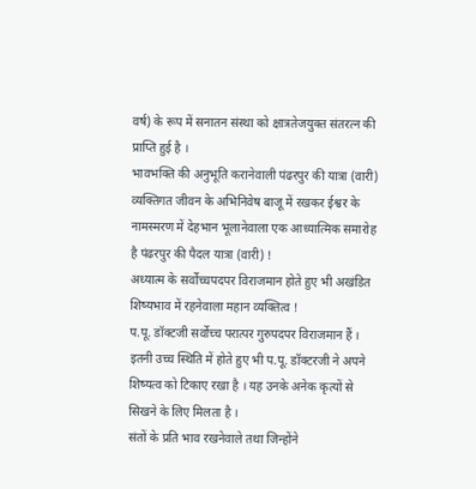वर्ष) के रूप में सनातन संस्था को क्षात्रतेजयुक्त संतरत्न की प्राप्ति हुई है ।
भावभक्ति की अनुभूति करानेवाली पंढरपुर की यात्रा (वारी)
व्यक्तिगत जीवन के अभिनिवेष बाजू में रखकर ईश्वर के नामस्मरण में देहभान भूलानेवाला एक आध्यात्मिक समारोह है पंढरपुर की पैदल यात्रा (वारी) !
अध्यात्म के सर्वोच्चपदपर विराजमान होते हुए भी अखंडित शिष्यभाव में रहनेवाला महान व्यक्तित्व !
प.पू. डॉक्टजी सर्वोच्च परात्पर गुरुपदपर विराजमान हैं । इतनी उच्च स्थिति में होते हुए भी प.पू. डॉक्टरजी ने अपने शिष्यत्व को टिकाए रखा है । यह उनके अनेक कृत्यों से सिखने के लिए मिलता है ।
संतों के प्रति भाव रखनेवाले तथा जिन्होंने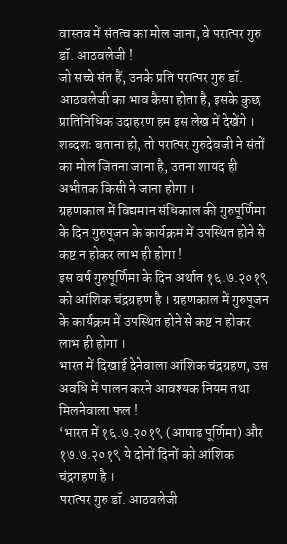वास्तव में संतत्व का मोल जाना, वे परात्पर गुरु डॉ. आठवलेजी !
जो सच्चे संत हैं, उनके प्रति परात्पर गुरु डॉ. आठवलेजी का भाव कैसा होता है, इसके कुछ प्रातिनिधिक उदाहरण हम इस लेख में देखेंगे । शब्दशः बताना हो, तो परात्पर गुरुदेवजी ने संतों का मोल जितना जाना है, उतना शायद ही अभीतक किसी ने जाना होगा ।
ग्रहणकाल में विद्यमान संधिकाल की गुरुपूर्णिमा के दिन गुरुपूजन के कार्यक्रम में उपस्थित होने से कष्ट न होकर लाभ ही होगा !
इस वर्ष गुरुपूर्णिमा के दिन अर्थात १६.७.२०१९ को आंशिक चंद्रग्रहण है । ग्रहणकाल में गुरुपूजन के कार्यक्रम में उपस्थित होने से कष्ट न होकर लाभ ही होगा ।
भारत में दिखाई देनेवाला आंशिक चंद्रग्रहण, उस अवधि में पालन करने आवश्यक नियम तथा मिलनेवाला फल !
‘भारत में १६.७.२०१९ (आषाढ पूर्णिमा) और १७.७.२०१९ ये दोनों दिनों को आंशिक चंद्रगहण है ।
परात्पर गुरु डॉ. आठवलेजी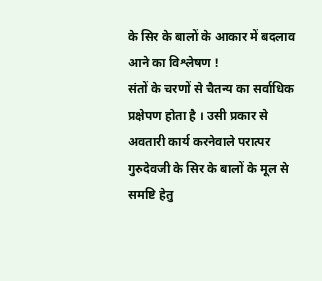के सिर के बालों के आकार में बदलाव आने का विश्लेषण !
संतों के चरणों से चैतन्य का सर्वाधिक प्रक्षेपण होता है । उसी प्रकार से अवतारी कार्य करनेवाले परात्पर गुरुदेवजी के सिर के बालों के मूल से समष्टि हेतु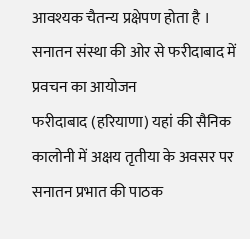आवश्यक चैतन्य प्रक्षेपण होता है ।
सनातन संस्था की ओर से फरीदाबाद में प्रवचन का आयोजन
फरीदाबाद (हरियाणा) यहां की सैनिक कालोनी में अक्षय तृतीया के अवसर पर सनातन प्रभात की पाठक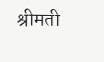श्रीमती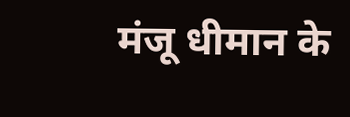मंजू धीमान के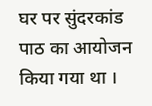घर पर सुंदरकांड पाठ का आयोजन किया गया था ।